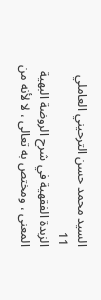السيد محمد حسن الترحيني العاملي
11
الزبدة الفقهية في شرح الروضة البهية
المعنى ، ومختص به تعالى ، لا لأنه من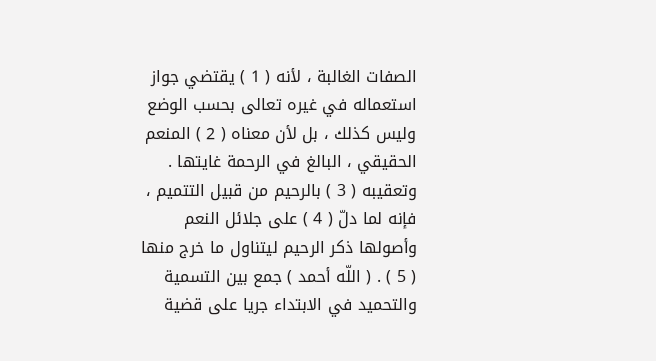الصفات الغالبة ، لأنه ( 1 ) يقتضي جواز استعماله في غيره تعالى بحسب الوضع وليس كذلك ، بل لأن معناه ( 2 ) المنعم الحقيقي ، البالغ في الرحمة غايتها . وتعقيبه ( 3 ) بالرحيم من قبيل التتميم ، فإنه لما دلّ ( 4 ) على جلائل النعم وأصولها ذكر الرحيم ليتناول ما خرج منها ( 5 ) . ( اللّه أحمد ) جمع بين التسمية والتحميد في الابتداء جريا على قضية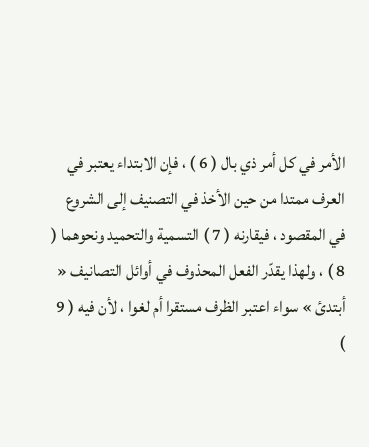الأمر في كل أمر ذي بال ( 6 ) ، فإن الابتداء يعتبر في العرف ممتدا من حين الأخذ في التصنيف إلى الشروع في المقصود ، فيقارنه ( 7 ) التسمية والتحميد ونحوهما ( 8 ) ، ولهذا يقدّر الفعل المحذوف في أوائل التصانيف « أبتدئ » سواء اعتبر الظرف مستقرا أم لغوا ، لأن فيه ( 9 )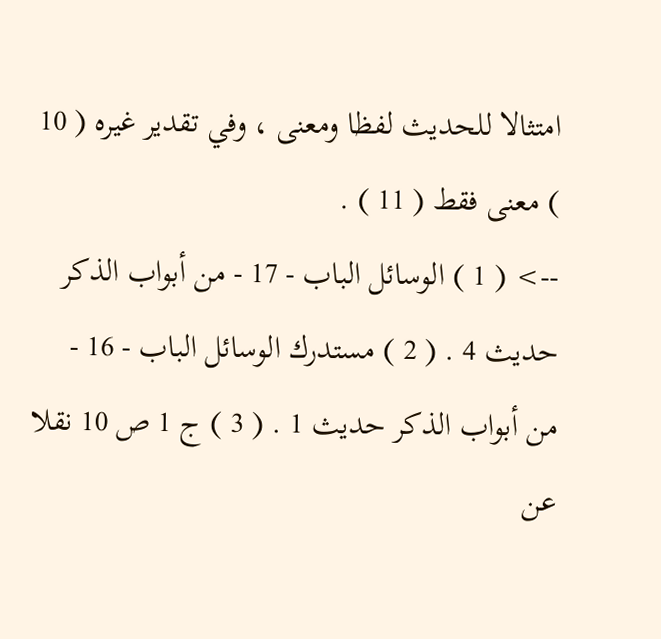امتثالا للحديث لفظا ومعنى ، وفي تقدير غيره ( 10 ) معنى فقط ( 11 ) .
--> ( 1 ) الوسائل الباب - 17 - من أبواب الذكر حديث 4 . ( 2 ) مستدرك الوسائل الباب - 16 - من أبواب الذكر حديث 1 . ( 3 ) ج 1 ص 10 نقلا عن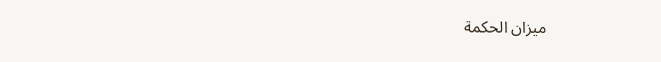ميزان الحكمة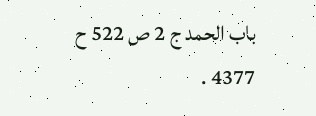باب الحمد ج 2 ص 522 ح 4377 .